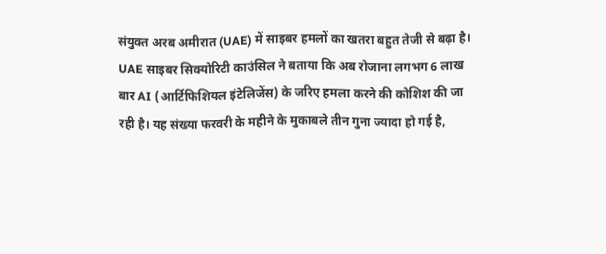संयुक्त अरब अमीरात (UAE) में साइबर हमलों का खतरा बहुत तेजी से बढ़ा है। UAE साइबर सिक्योरिटी काउंसिल ने बताया कि अब रोजाना लगभग 6 लाख बार AI (आर्टिफिशियल इंटेलिजेंस) के जरिए हमला करने की कोशिश की जा रही है। यह संख्या फरवरी के महीने के मुकाबले तीन गुना ज्यादा हो गई है,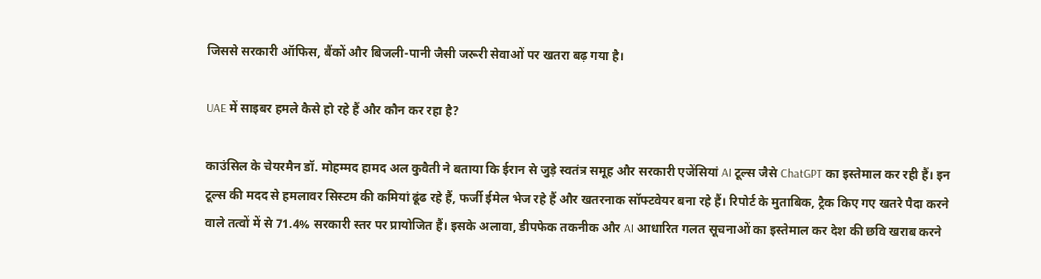जिससे सरकारी ऑफिस, बैंकों और बिजली-पानी जैसी जरूरी सेवाओं पर खतरा बढ़ गया है।

UAE में साइबर हमले कैसे हो रहे हैं और कौन कर रहा है?

काउंसिल के चेयरमैन डॉ. मोहम्मद हामद अल कुवैती ने बताया कि ईरान से जुड़े स्वतंत्र समूह और सरकारी एजेंसियां AI टूल्स जैसे ChatGPT का इस्तेमाल कर रही हैं। इन टूल्स की मदद से हमलावर सिस्टम की कमियां ढूंढ रहे हैं, फर्जी ईमेल भेज रहे हैं और खतरनाक सॉफ्टवेयर बना रहे हैं। रिपोर्ट के मुताबिक, ट्रैक किए गए खतरे पैदा करने वाले तत्वों में से 71.4% सरकारी स्तर पर प्रायोजित हैं। इसके अलावा, डीपफेक तकनीक और AI आधारित गलत सूचनाओं का इस्तेमाल कर देश की छवि खराब करने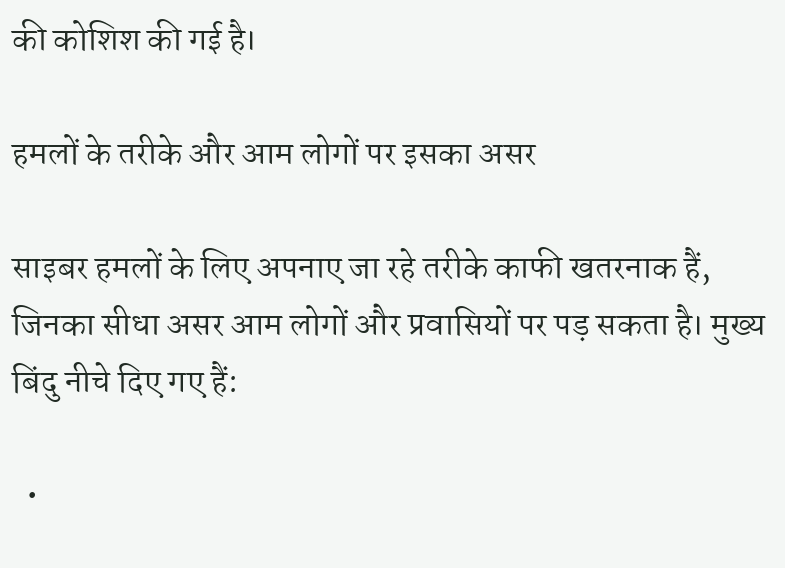की कोशिश की गई है।

हमलों के तरीके और आम लोगों पर इसका असर

साइबर हमलों के लिए अपनाए जा रहे तरीके काफी खतरनाक हैं, जिनका सीधा असर आम लोगों और प्रवासियों पर पड़ सकता है। मुख्य बिंदु नीचे दिए गए हैं:

  •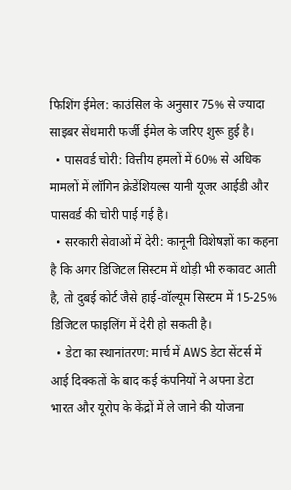फिशिंग ईमेल: काउंसिल के अनुसार 75% से ज्यादा साइबर सेंधमारी फर्जी ईमेल के जरिए शुरू हुई है।
  • पासवर्ड चोरी: वित्तीय हमलों में 60% से अधिक मामलों में लॉगिन क्रेडेंशियल्स यानी यूजर आईडी और पासवर्ड की चोरी पाई गई है।
  • सरकारी सेवाओं में देरी: कानूनी विशेषज्ञों का कहना है कि अगर डिजिटल सिस्टम में थोड़ी भी रुकावट आती है, तो दुबई कोर्ट जैसे हाई-वॉल्यूम सिस्टम में 15-25% डिजिटल फाइलिंग में देरी हो सकती है।
  • डेटा का स्थानांतरण: मार्च में AWS डेटा सेंटर्स में आई दिक्कतों के बाद कई कंपनियों ने अपना डेटा भारत और यूरोप के केंद्रों में ले जाने की योजना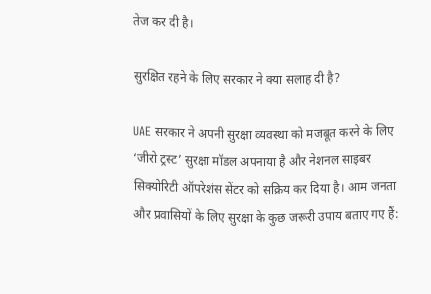तेज कर दी है।

सुरक्षित रहने के लिए सरकार ने क्या सलाह दी है?

UAE सरकार ने अपनी सुरक्षा व्यवस्था को मजबूत करने के लिए ‘जीरो ट्रस्ट’ सुरक्षा मॉडल अपनाया है और नेशनल साइबर सिक्योरिटी ऑपरेशंस सेंटर को सक्रिय कर दिया है। आम जनता और प्रवासियों के लिए सुरक्षा के कुछ जरूरी उपाय बताए गए हैं: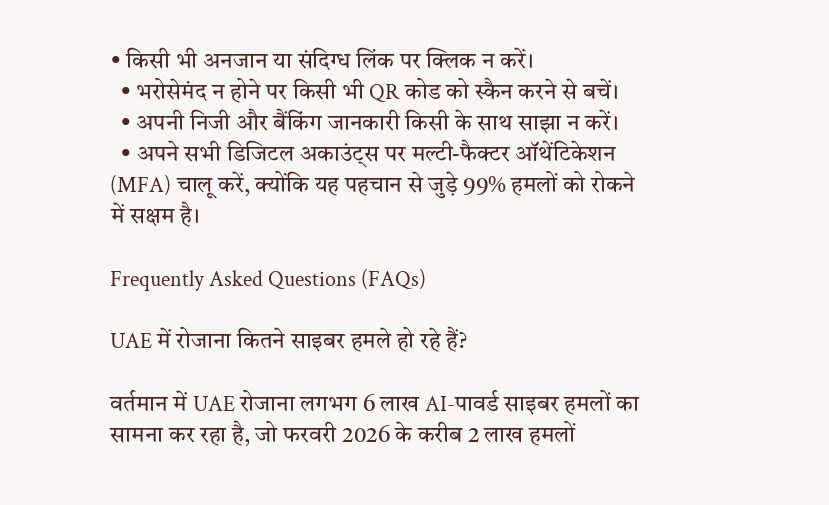• किसी भी अनजान या संदिग्ध लिंक पर क्लिक न करें।
  • भरोसेमंद न होने पर किसी भी QR कोड को स्कैन करने से बचें।
  • अपनी निजी और बैंकिंग जानकारी किसी के साथ साझा न करें।
  • अपने सभी डिजिटल अकाउंट्स पर मल्टी-फैक्टर ऑथेंटिकेशन (MFA) चालू करें, क्योंकि यह पहचान से जुड़े 99% हमलों को रोकने में सक्षम है।

Frequently Asked Questions (FAQs)

UAE में रोजाना कितने साइबर हमले हो रहे हैं?

वर्तमान में UAE रोजाना लगभग 6 लाख AI-पावर्ड साइबर हमलों का सामना कर रहा है, जो फरवरी 2026 के करीब 2 लाख हमलों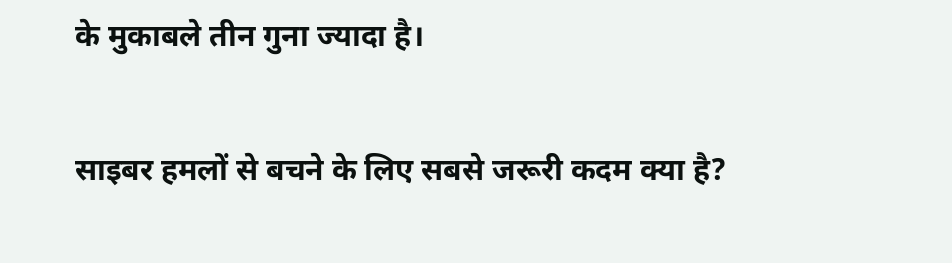के मुकाबले तीन गुना ज्यादा है।

साइबर हमलों से बचने के लिए सबसे जरूरी कदम क्या है?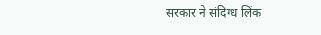सरकार ने संदिग्ध लिंक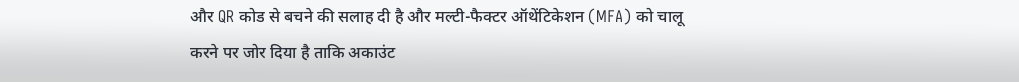और QR कोड से बचने की सलाह दी है और मल्टी-फैक्टर ऑथेंटिकेशन (MFA) को चालू करने पर जोर दिया है ताकि अकाउंट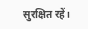सुरक्षित रहें।